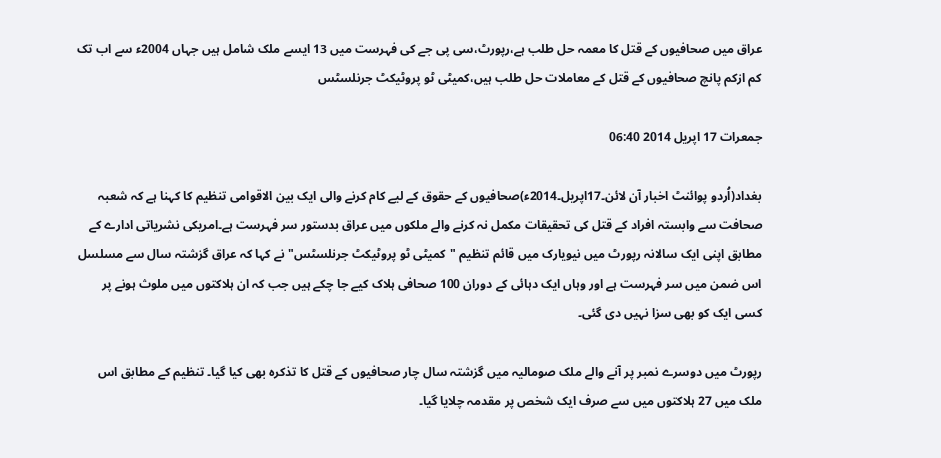عراق میں صحافیوں کے قتل کا معمہ حل طلب ہے،رپورٹ،سی پی جے کی فہرست میں 13 ایسے ملک شامل ہیں جہاں 2004ء سے اب تک کم ازکم پانچ صحافیوں کے قتل کے معاملات حل طلب ہیں،کمیٹی ٹو پروٹیکٹ جرنلسٹس

جمعرات 17 اپریل 2014 06:40

بغداد(اُردو پوائنٹ اخبار آن لائن۔17اپریل۔2014ء)صحافیوں کے حقوق کے لیے کام کرنے والی ایک بین الاقوامی تنظیم کا کہنا ہے کہ شعبہ صحافت سے وابستہ افراد کے قتل کی تحقیقات مکمل نہ کرنے والے ملکوں میں عراق بدستور سر فہرست ہے۔امریکی نشریاتی ادارے کے مطابق اپنی ایک سالانہ رپورٹ میں نیویارک میں قائم تنظیم "کمیٹی ٹو پروٹیکٹ جرنلسٹس" نے کہا کہ عراق گزشتہ سال سے مسلسل اس ضمن میں سر فہرست ہے اور وہاں ایک دہائی کے دوران 100 صحافی ہلاک کیے جا چکے ہیں جب کہ ان ہلاکتوں میں ملوث ہونے پر کسی ایک کو بھی سزا نہیں دی گئی۔

رپورٹ میں دوسرے نمبر پر آنے والے ملک صومالیہ میں گزشتہ سال چار صحافیوں کے قتل کا تذکرہ بھی کیا گیا۔ تنظیم کے مطابق اس ملک میں 27 ہلاکتوں میں سے صرف ایک شخص پر مقدمہ چلایا گیا۔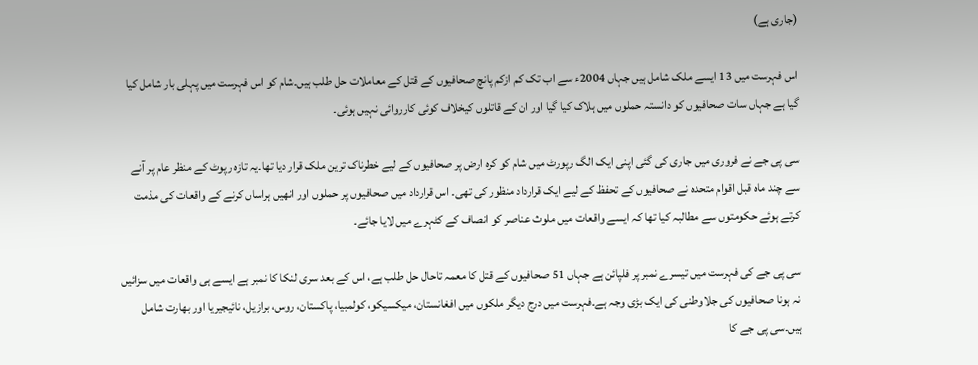(جاری ہے)

اس فہرست میں 13 ایسے ملک شامل ہیں جہاں 2004ء سے اب تک کم ازکم پانچ صحافیوں کے قتل کے معاملات حل طلب ہیں۔شام کو اس فہرست میں پہلی بار شامل کیا گیا ہے جہاں سات صحافیوں کو دانستہ حملوں میں ہلاک کیا گیا اور ان کے قاتلوں کیخلاف کوئی کارروائی نہیں ہوئی۔

سی پی جے نے فروری میں جاری کی گئی اپنی ایک الگ رپورٹ میں شام کو کرہ ارض پر صحافیوں کے لیے خطرناک ترین ملک قرار دیا تھا۔یہ تازہ رپوٹ کے منظر عام پر آنے سے چند ماہ قبل اقوام متحدہ نے صحافیوں کے تحفظ کے لیے ایک قرارداد منظور کی تھی۔ اس قرارداد میں صحافیوں پر حملوں اور انھیں ہراساں کرنے کے واقعات کی مذمت کرتے ہوئے حکومتوں سے مطالبہ کیا تھا کہ ایسے واقعات میں ملوث عناصر کو انصاف کے کٹہرے میں لایا جائے۔

سی پی جے کی فہرست میں تیسرے نمبر پر فلپائن ہے جہاں 51 صحافیوں کے قتل کا معمہ تاحال حل طلب ہے، اس کے بعد سری لنکا کا نمبر ہے ایسے ہی واقعات میں سزائیں نہ ہونا صحافیوں کی جلاوطنی کی ایک بڑی وجہ ہے۔فہرست میں درج دیگر ملکوں میں افغانستان، میکسیکو، کولمبیا، پاکستان، روس، برازیل، نائیجیریا اور بھارت شامل ہیں۔سی پی جے کا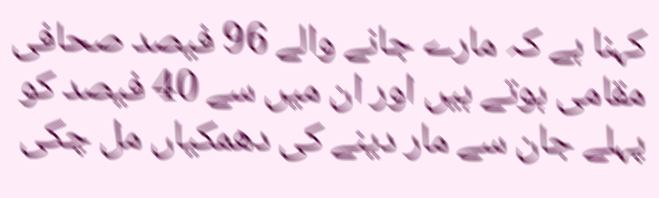کہنا ہے کہ مارے جانے والے 96 فیصد صحافی مقامی ہوتے ہیں اور ان میں سے 40 فیصد کو پہلے جان سے مار دینے کی دھمکیاں مل چکی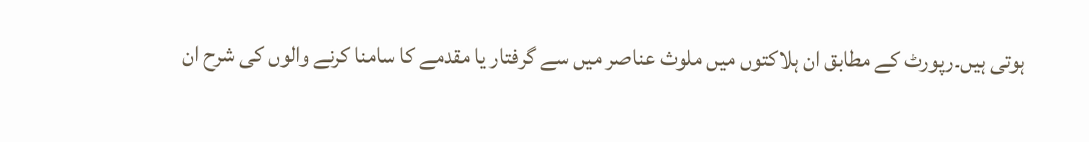ہوتی ہیں۔رپورٹ کے مطابق ان ہلاکتوں میں ملوث عناصر میں سے گرفتار یا مقدمے کا سامنا کرنے والوں کی شرح ان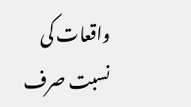واقعات کی نسبت صرف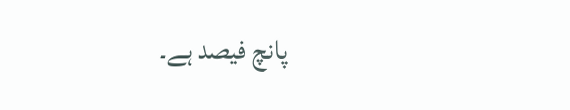پانچ فیصد ہے۔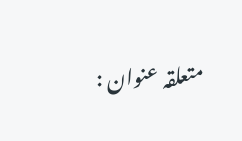متعلقہ عنوان :